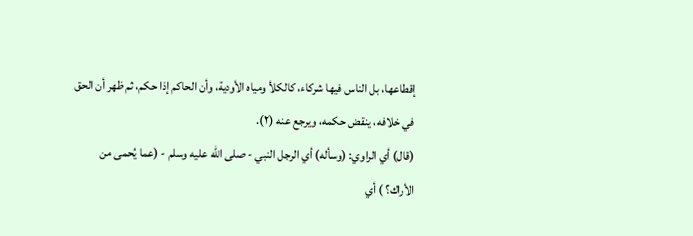إقطاعها، بل الناس فيها شركاء، كالكلأ ومياه الأودية، وأن الحاكم إذا حكم، ثم ظهر أن الحق في خلافه، ينقض حكمه، ويرجع عنه (٢).
(قال) أي الراوي: (وسأله) أي الرجل النبي - صلى الله عليه وسلم - (عما يُحمى من الأراك؟ ) أي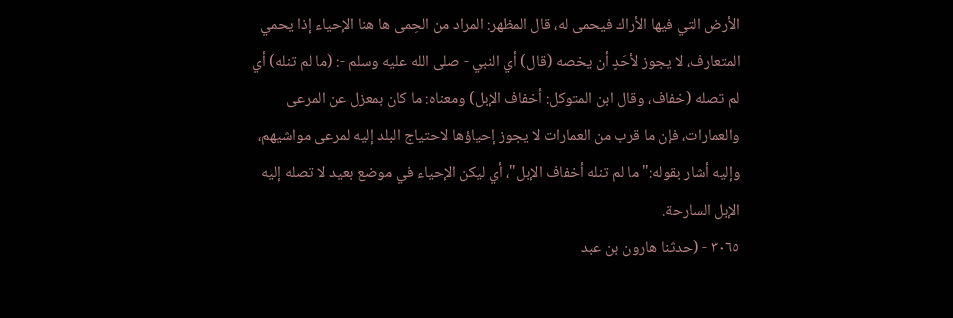الأرض التي فيها الأراك فيحمى له، قال المظهر: المراد من الحِمى ها هنا الإحياء إذا يحمي المتعارف، لا يجوز لأحَدٍ أن يخصه (قال) أي النبي - صلى الله عليه وسلم -: (ما لم تنله) أي لم تصله (خفاف، وقال ابن المتوكل: أخفاف الإبل) ومعناه: ما كان بمعزل عن المرعى والعمارات، فإن ما قرب من العمارات لا يجوز إحياؤها لاحتياج البلد إليه لمرعى مواشيهم، وإليه أشار بقوله:"ما لم تنله أخفاف الإبل"، أي ليكن الإحياء في موضع بعيد لا تصله إليه الإبل السارحة.
٣٠٦٥ - (حدثنا هارون بن عبد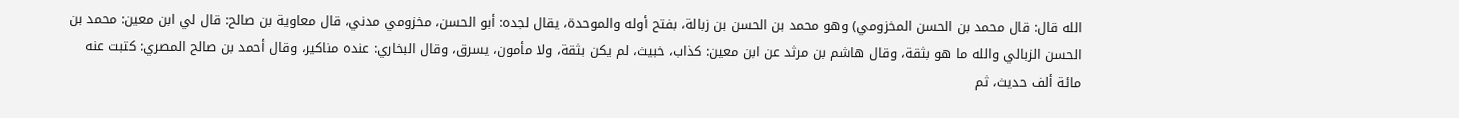الله قال: قال محمد بن الحسن المخزومي) وهو محمد بن الحسن بن زبالة، بفتح أوله والموحدة، يقال لجده: أبو الحسن، مخزومي مدني، قال معاوية بن صالح: قال لي ابن معين: محمد بن الحسن الزبالي والله ما هو بثقة، وقال هاشم بن مرثد عن ابن معين: كذاب، خبيث، لم يكن بثقة، ولا مأمون، يسرق، وقال البخاري: عنده مناكير، وقال أحمد بن صالح المصري: كتبت عنه مائة ألف حديث، ثم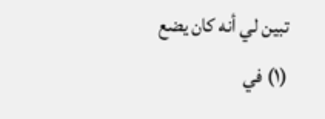تبين لي أنه كان يضع
(١) في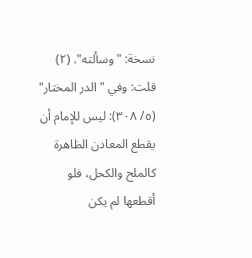نسخة: "وسألته". (٢) قلت: وفي "الدر المختار" (٥/ ٣٠٨): ليس للإمام أن يقطع المعادن الظاهرة كالملح والكحل، فلو أقطعها لم يكن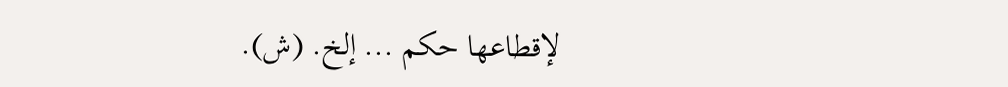لإقطاعها حكم ... إلخ. (ش).